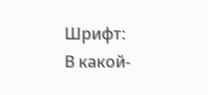Шрифт:
В какой-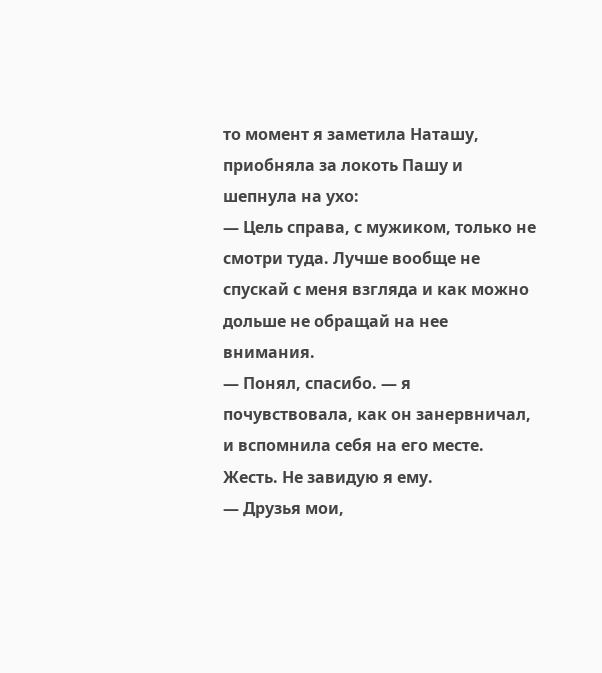то момент я заметила Наташу, приобняла за локоть Пашу и шепнула на ухо:
— Цель справа, с мужиком, только не смотри туда. Лучше вообще не спускай с меня взгляда и как можно дольше не обращай на нее внимания.
— Понял, спасибо. — я почувствовала, как он занервничал, и вспомнила себя на его месте. Жесть. Не завидую я ему.
— Друзья мои,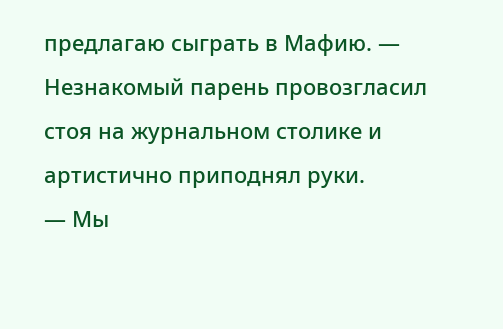предлагаю сыграть в Мафию. — Незнакомый парень провозгласил стоя на журнальном столике и артистично приподнял руки.
— Мы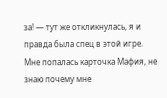за! — тут же откликнулась, я и правда была спец в этой игре.
Мне попалась карточка Мафия, не знаю почему мне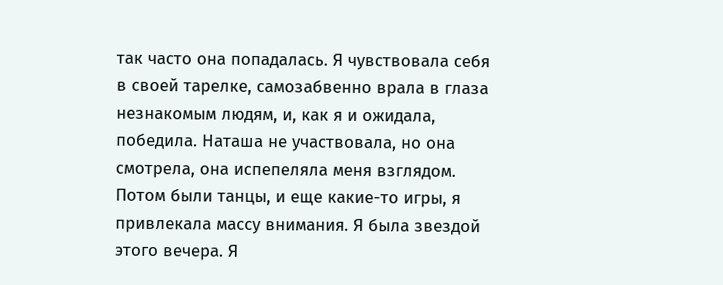так часто она попадалась. Я чувствовала себя в своей тарелке, самозабвенно врала в глаза незнакомым людям, и, как я и ожидала, победила. Наташа не участвовала, но она смотрела, она испепеляла меня взглядом.
Потом были танцы, и еще какие-то игры, я привлекала массу внимания. Я была звездой этого вечера. Я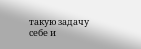такую задачу себе и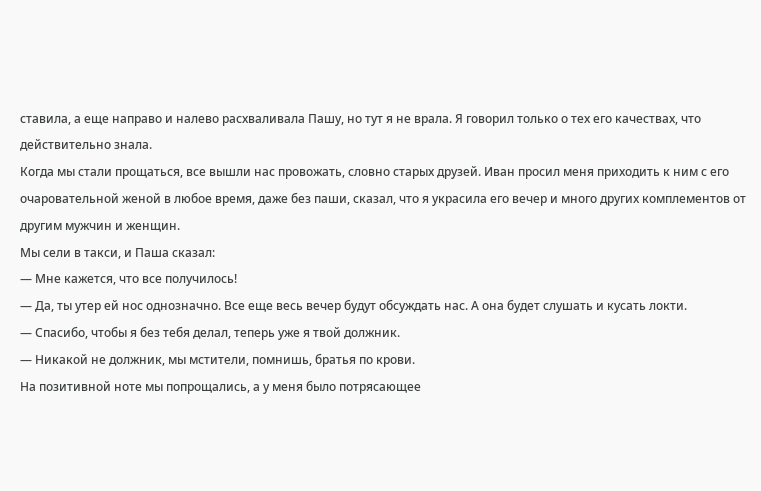ставила, а еще направо и налево расхваливала Пашу, но тут я не врала. Я говорил только о тех его качествах, что действительно знала.
Когда мы стали прощаться, все вышли нас провожать, словно старых друзей. Иван просил меня приходить к ним с его очаровательной женой в любое время, даже без паши, сказал, что я украсила его вечер и много других комплементов от другим мужчин и женщин.
Мы сели в такси, и Паша сказал:
— Мне кажется, что все получилось!
— Да, ты утер ей нос однозначно. Все еще весь вечер будут обсуждать нас. А она будет слушать и кусать локти.
— Спасибо, чтобы я без тебя делал, теперь уже я твой должник.
— Никакой не должник, мы мстители, помнишь, братья по крови.
На позитивной ноте мы попрощались, а у меня было потрясающее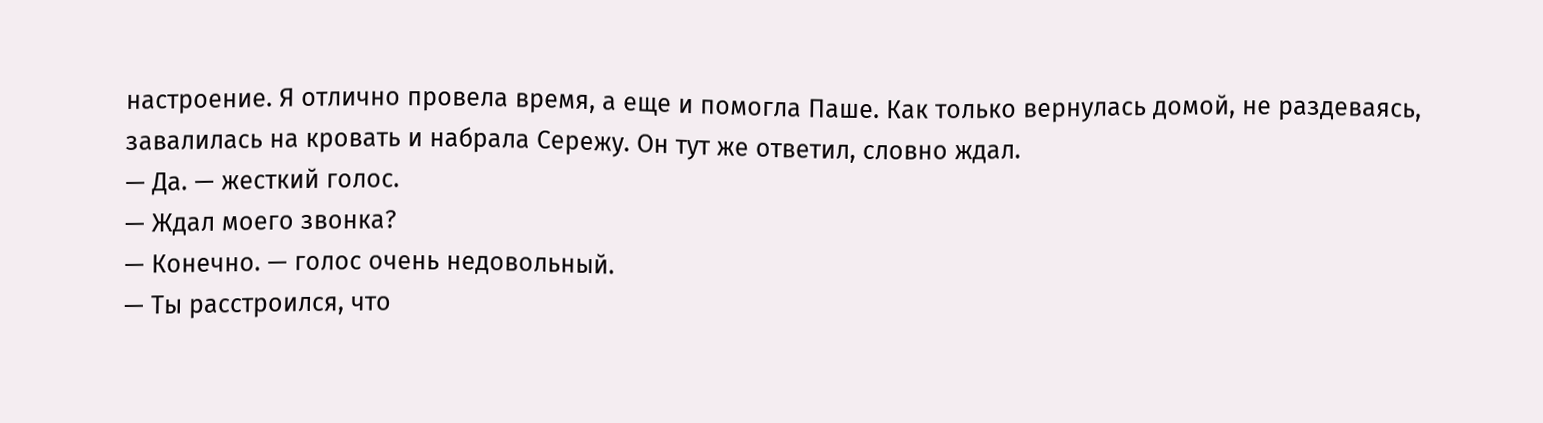настроение. Я отлично провела время, а еще и помогла Паше. Как только вернулась домой, не раздеваясь, завалилась на кровать и набрала Сережу. Он тут же ответил, словно ждал.
— Да. — жесткий голос.
— Ждал моего звонка?
— Конечно. — голос очень недовольный.
— Ты расстроился, что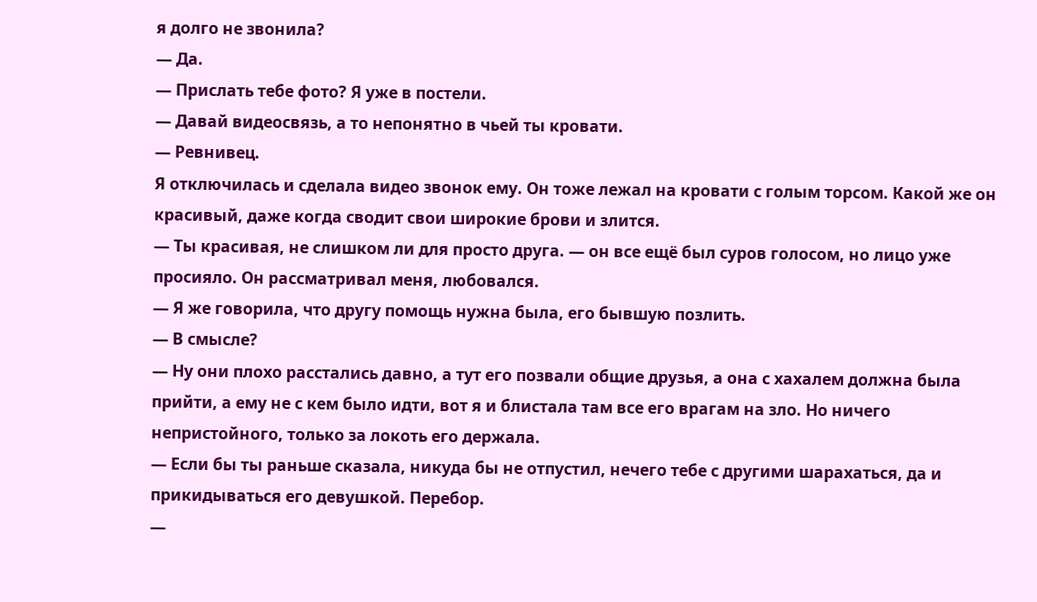я долго не звонила?
— Да.
— Прислать тебе фото? Я уже в постели.
— Давай видеосвязь, а то непонятно в чьей ты кровати.
— Ревнивец.
Я отключилась и сделала видео звонок ему. Он тоже лежал на кровати с голым торсом. Какой же он красивый, даже когда сводит свои широкие брови и злится.
— Ты красивая, не слишком ли для просто друга. — он все ещё был суров голосом, но лицо уже просияло. Он рассматривал меня, любовался.
— Я же говорила, что другу помощь нужна была, его бывшую позлить.
— В смысле?
— Ну они плохо расстались давно, а тут его позвали общие друзья, а она с хахалем должна была прийти, а ему не с кем было идти, вот я и блистала там все его врагам на зло. Но ничего непристойного, только за локоть его держала.
— Если бы ты раньше сказала, никуда бы не отпустил, нечего тебе с другими шарахаться, да и прикидываться его девушкой. Перебор.
—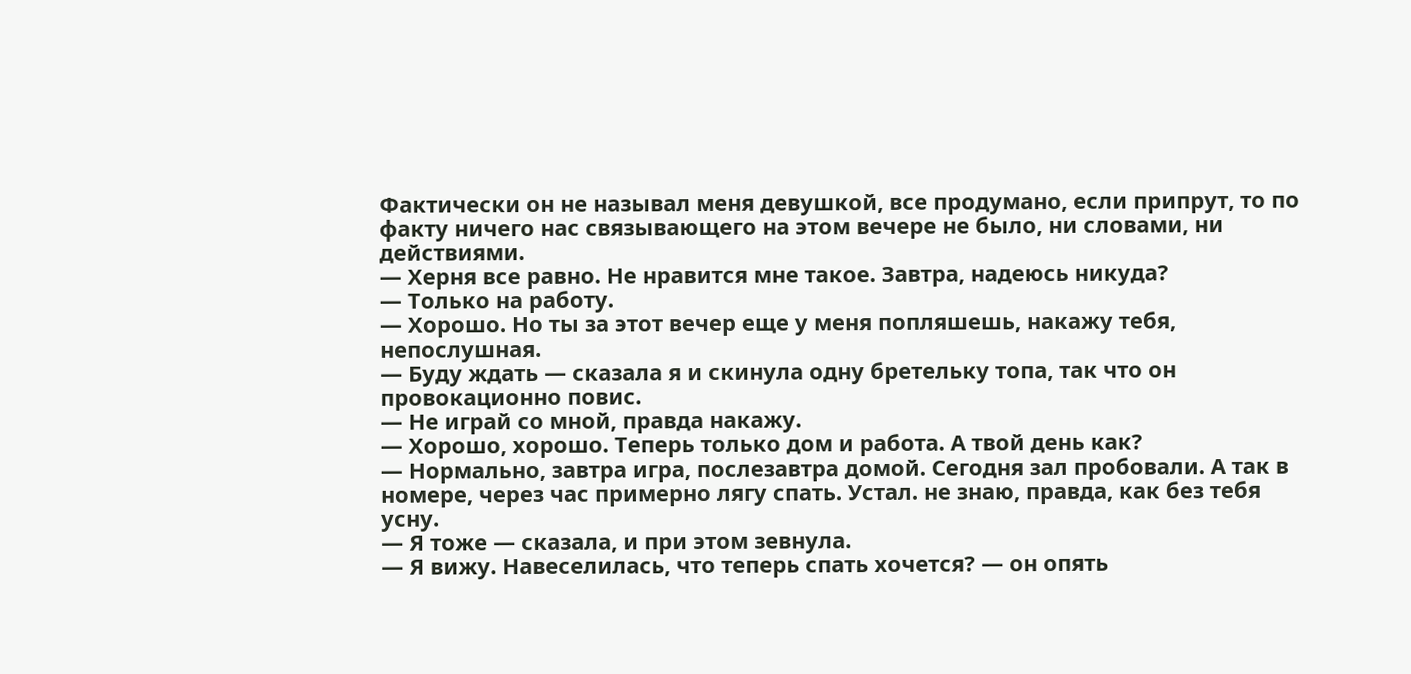Фактически он не называл меня девушкой, все продумано, если припрут, то по факту ничего нас связывающего на этом вечере не было, ни словами, ни действиями.
— Херня все равно. Не нравится мне такое. Завтра, надеюсь никуда?
— Только на работу.
— Хорошо. Но ты за этот вечер еще у меня попляшешь, накажу тебя, непослушная.
— Буду ждать — сказала я и скинула одну бретельку топа, так что он провокационно повис.
— Не играй со мной, правда накажу.
— Хорошо, хорошо. Теперь только дом и работа. А твой день как?
— Нормально, завтра игра, послезавтра домой. Сегодня зал пробовали. А так в номере, через час примерно лягу спать. Устал. не знаю, правда, как без тебя усну.
— Я тоже — сказала, и при этом зевнула.
— Я вижу. Навеселилась, что теперь спать хочется? — он опять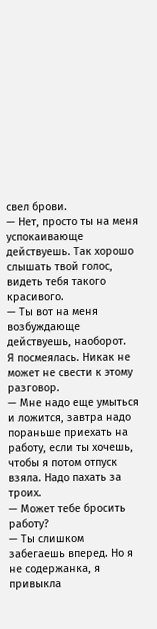свел брови.
— Нет, просто ты на меня успокаивающе действуешь. Так хорошо слышать твой голос, видеть тебя такого красивого.
— Ты вот на меня возбуждающе действуешь, наоборот.
Я посмеялась. Никак не может не свести к этому разговор.
— Мне надо еще умыться и ложится, завтра надо пораньше приехать на работу, если ты хочешь, чтобы я потом отпуск взяла. Надо пахать за троих.
— Может тебе бросить работу?
— Ты слишком забегаешь вперед. Но я не содержанка, я привыкла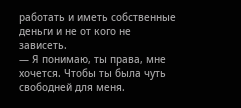работать и иметь собственные деньги и не от кого не зависеть.
— Я понимаю, ты права, мне хочется. Чтобы ты была чуть свободней для меня.